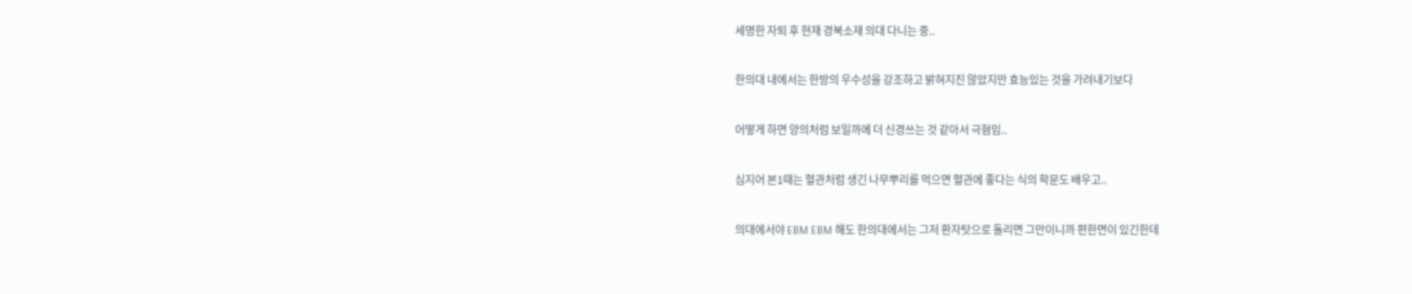세명한 자퇴 후 현재 경북소재 의대 다니는 중..

한의대 내에서는 한방의 우수성을 강조하고 밝혀지진 않았지만 효능있는 것을 가려내기보다

어떻게 하면 양의처럼 보일까에 더 신경쓰는 것 같아서 극혐임..

심지어 본1때는 혈관처럼 생긴 나무뿌리를 먹으면 혈관에 좋다는 식의 학문도 배우고..

의대에서야 EBM EBM 해도 한의대에서는 그저 환자탓으로 돌리면 그만이니까 편한면이 있긴한데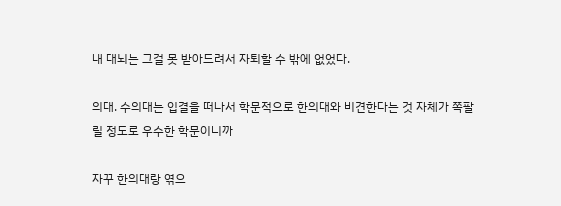내 대뇌는 그걸 못 받아드려서 자퇴할 수 밖에 없었다.

의대. 수의대는 입결을 떠나서 학문적으로 한의대와 비견한다는 것 자체가 쪽팔릴 정도로 우수한 학문이니까

자꾸 한의대랑 엮으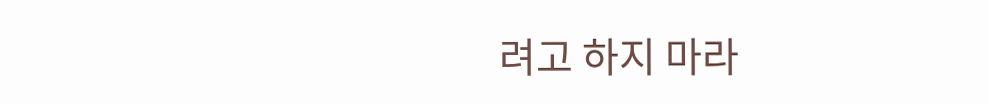려고 하지 마라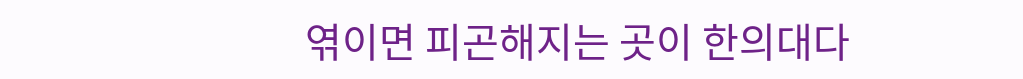엮이면 피곤해지는 곳이 한의대다